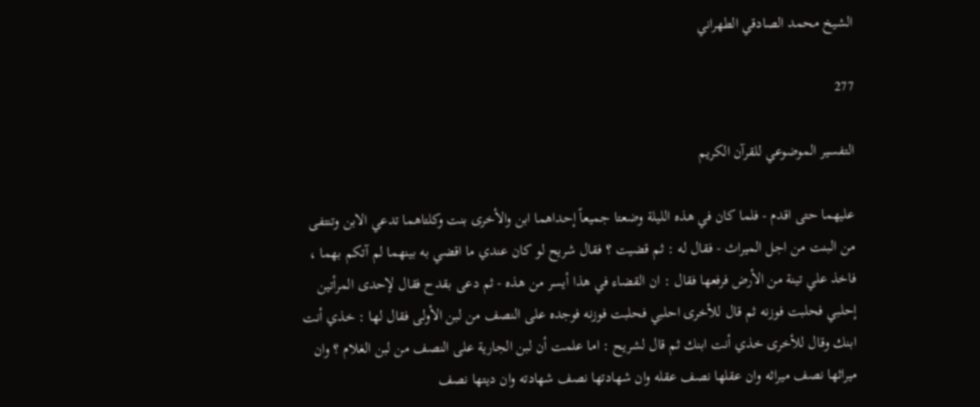الشيخ محمد الصادقي الطهراني

277

التفسير الموضوعي للقرآن الكريم

عليهما حتى اقدم - فلما كان في هذه الليلة وضعتا جميعاً إحداهما ابن والأخرى بنت وكلتاهما تدعي الابن وتنتفى من البنت من اجل الميراث - فقال له : ثم قضيت ؟ فقال شريح لو كان عندي ما اقضي به بينهما لم آتكم بهما ، فاخذ علي تينة من الأرض فرفعها فقال : ان القضاء في هذا أيسر من هذه - ثم دعى بقدح فقال لإحدى المرأتين إحلبي فحلبت فوزنه ثم قال للأخرى احلبي فحلبت فوزنه فوجده على النصف من لبن الأولى فقال لها : خذي أنت ابنك وقال للأخرى خذي أنت ابنك ثم قال لشريح : اما علمت أن لبن الجارية على النصف من لبن الغلام ؟ وان ميراثها نصف ميراثه وان عقلها نصف عقله وان شهادتها نصف شهادته وان ديتها نصف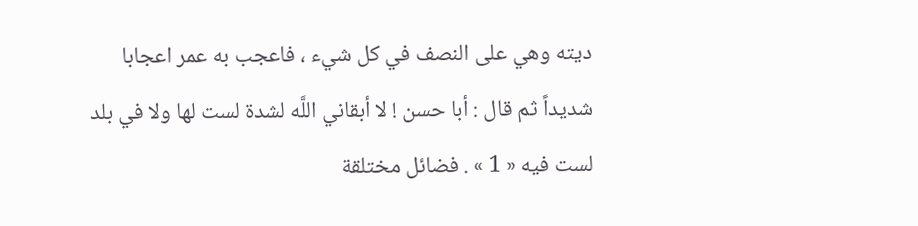ديته وهي على النصف في كل شيء ، فاعجب به عمر اعجابا شديداً ثم قال : أبا حسن ! لا أبقاني اللَّه لشدة لست لها ولا في بلد لست فيه « 1 » . فضائل مختلقة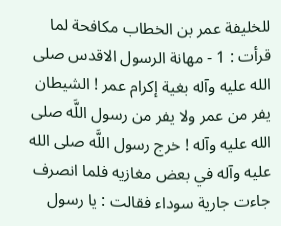للخليفة عمر بن الخطاب مكافحة لما قرأت : 1 - مهانة الرسول الاقدس صلى الله عليه وآله بغية إكرام عمر ! الشيطان يفر من عمر ولا يفر من رسول اللَّه صلى الله عليه وآله ! خرج رسول اللَّه صلى الله عليه وآله في بعض مغازيه فلما انصرف جاءت جارية سوداء فقالت : يا رسول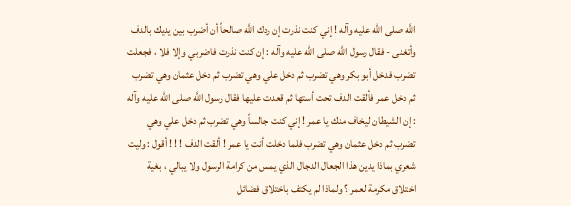اللَّه صلى الله عليه وآله ! إني كنت نذرت إن ردك اللَّه صالحاً أن أضرب بين يديك بالدف وأتغنى - فقال رسول اللَّه صلى الله عليه وآله : إن كنت نذرت فاضربي وإلا فلا ، فجعلت تضرب فدخل أبو بكر وهي تضرب ثم دخل علي وهي تضرب ثم دخل عثمان وهي تضرب ثم دخل عمر فألقت الدف تحت أستها ثم قعدت عليها فقال رسول اللَّه صلى الله عليه وآله : إن الشيطان ليخاف منك يا عمر ! إني كنت جالساً وهي تضرب ثم دخل علي وهي تضرب ثم دخل عثمان وهي تضرب فلما دخلت أنت يا عمر ! ألقت الدف ! ! ! أقول : وليت شعري بماذا يدين هذا الجعال الدجال الذي يمس من كرامة الرسول ولا يبالي ، بغية اختلاق مكرمة لعمر ؟ ولماذا لم يكتف باختلاق فضائل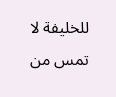للخليفة لا تمس من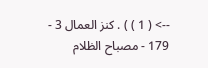--> ( 1 ) ) . كنز العمال 3 - 179 - مصباح الظلام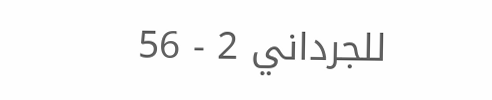للجرداني 2 - 56